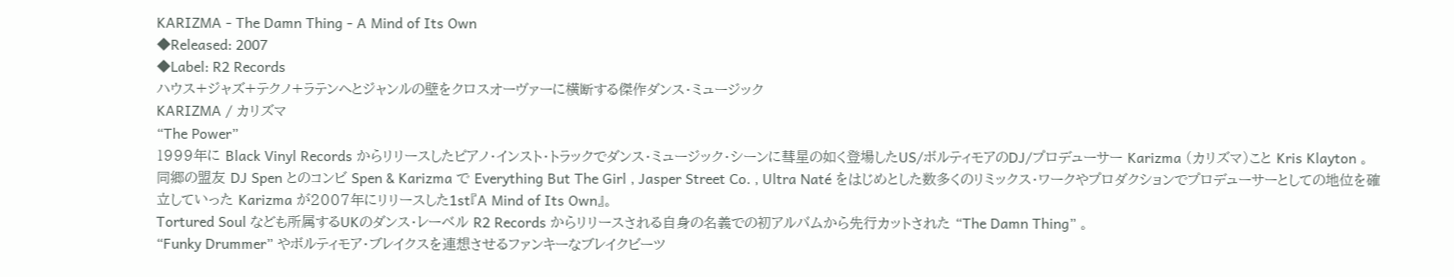KARIZMA - The Damn Thing - A Mind of Its Own
◆Released: 2007
◆Label: R2 Records
ハウス+ジャズ+テクノ+ラテンへとジャンルの壁をクロスオーヴァーに横断する傑作ダンス・ミュージック
KARIZMA / カリズマ
“The Power”
1999年に Black Vinyl Records からリリースしたピアノ・インスト・トラックでダンス・ミュージック・シーンに彗星の如く登場したUS/ボルティモアのDJ/プロデューサー Karizma (カリズマ)こと Kris Klayton 。
同郷の盟友 DJ Spen とのコンビ Spen & Karizma で Everything But The Girl , Jasper Street Co. , Ultra Naté をはじめとした数多くのリミックス・ワークやプロダクションでプロデューサーとしての地位を確立していった Karizma が2007年にリリースした1st『A Mind of Its Own』。
Tortured Soul なども所属するUKのダンス・レーベル R2 Records からリリースされる自身の名義での初アルバムから先行カットされた “The Damn Thing” 。
“Funky Drummer” やボルティモア・ブレイクスを連想させるファンキーなブレイクビーツ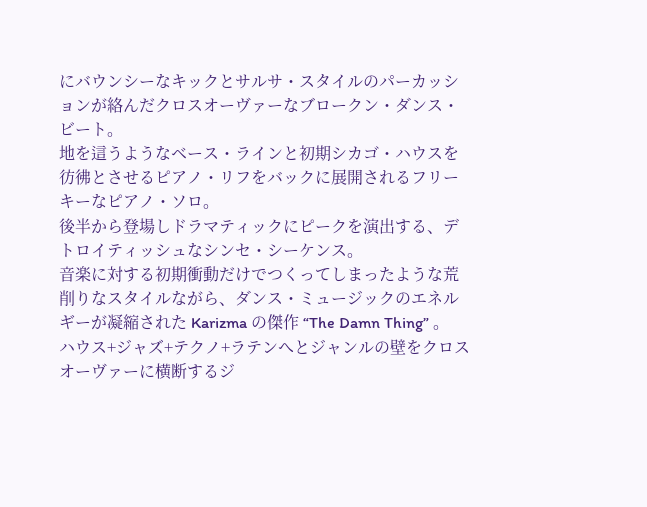にバウンシーなキックとサルサ・スタイルのパーカッションが絡んだクロスオーヴァーなブロークン・ダンス・ビート。
地を這うようなベース・ラインと初期シカゴ・ハウスを彷彿とさせるピアノ・リフをバックに展開されるフリーキーなピアノ・ソロ。
後半から登場しドラマティックにピークを演出する、デトロイティッシュなシンセ・シーケンス。
音楽に対する初期衝動だけでつくってしまったような荒削りなスタイルながら、ダンス・ミュージックのエネルギーが凝縮された Karizma の傑作 “The Damn Thing” 。
ハウス+ジャズ+テクノ+ラテンへとジャンルの壁をクロスオーヴァーに横断するジ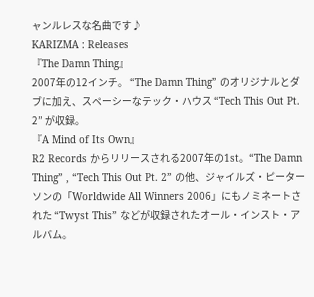ャンルレスな名曲です♪
KARIZMA : Releases
『The Damn Thing』
2007年の12インチ。 “The Damn Thing” のオリジナルとダブに加え、スペーシーなテック・ハウス “Tech This Out Pt. 2” が収録。
『A Mind of Its Own』
R2 Records からリリースされる2007年の1st。“The Damn Thing” , “Tech This Out Pt. 2” の他、ジャイルズ・ピーターソンの「Worldwide All Winners 2006」にもノミネートされた “Twyst This” などが収録されたオール・インスト・アルバム。